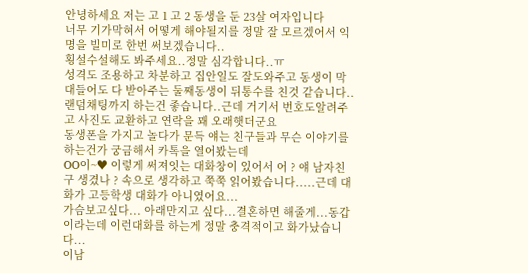안녕하세요 저는 고 1 고 2 동생을 둔 23살 여자입니다
너무 기가막혀서 어떻게 해야될지를 정말 잘 모르겠어서 익명을 빌미로 한번 써보겠습니다..
횡설수설해도 봐주세요..정말 심각합니다..ㅠ
성격도 조용하고 차분하고 집안일도 잘도와주고 동생이 막 대들어도 다 받아주는 둘째동생이 뒤통수를 친것 같습니다..
랜덤채팅까지 하는건 좋습니다..근데 거기서 번호도알려주고 사진도 교환하고 연락을 꽤 오래햇더군요
동생폰을 가지고 놀다가 문득 얘는 친구들과 무슨 이야기를 하는건가 궁금해서 카톡을 열어봤는데
OO이~♥ 이렇게 써져잇는 대화창이 있어서 어 ? 얘 남자친구 생겼나 ? 속으로 생각하고 쭉쭉 읽어봤습니다.....근데 대화가 고등학생 대화가 아니였어요...
가슴보고싶다... 아래만지고 싶다...결혼하면 해줄게...동갑이라는데 이런대화를 하는게 정말 충격적이고 화가났습니다...
이남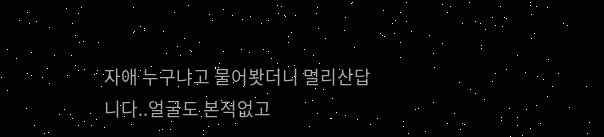자애 누구냐고 물어봣더니 멀리산답니다..얼굴도 본적없고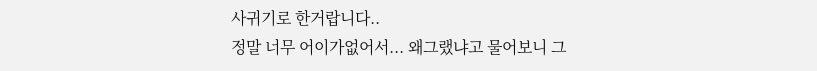사귀기로 한거랍니다..
정말 너무 어이가없어서... 왜그랬냐고 물어보니 그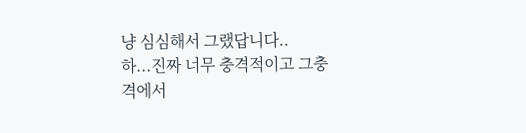냥 심심해서 그랬답니다..
하...진짜 너무 충격적이고 그충격에서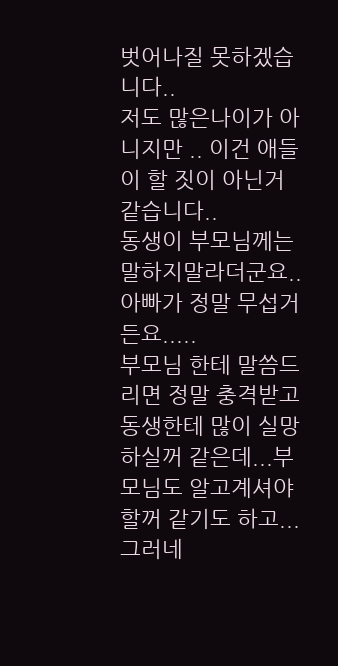벗어나질 못하겠습니다..
저도 많은나이가 아니지만 .. 이건 애들이 할 짓이 아닌거 같습니다..
동생이 부모님께는 말하지말라더군요.. 아빠가 정말 무섭거든요.....
부모님 한테 말씀드리면 정말 충격받고 동생한테 많이 실망하실꺼 같은데...부모님도 알고계셔야 할꺼 같기도 하고...그러네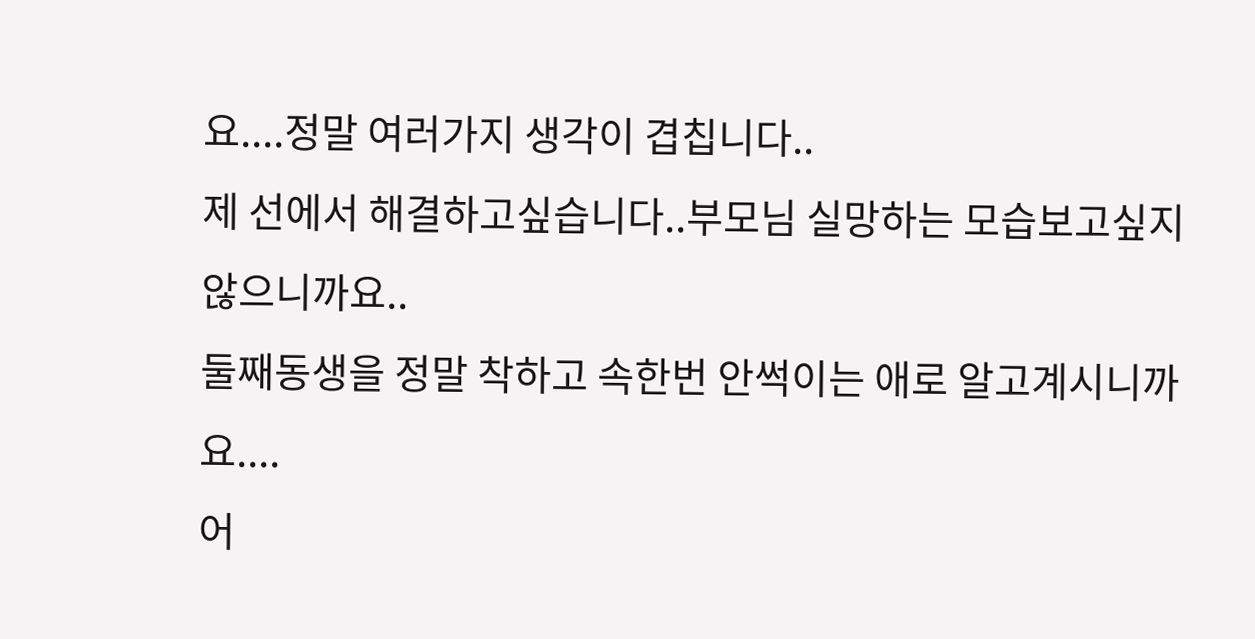요....정말 여러가지 생각이 겹칩니다..
제 선에서 해결하고싶습니다..부모님 실망하는 모습보고싶지 않으니까요..
둘째동생을 정말 착하고 속한번 안썩이는 애로 알고계시니까요....
어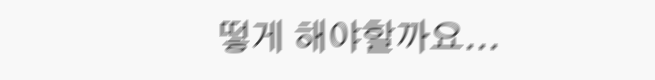떻게 해야할까요...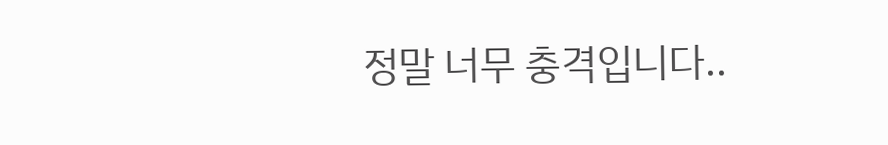정말 너무 충격입니다..